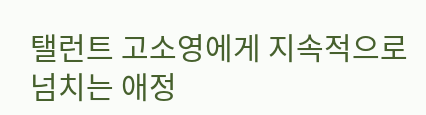탤런트 고소영에게 지속적으로 넘치는 애정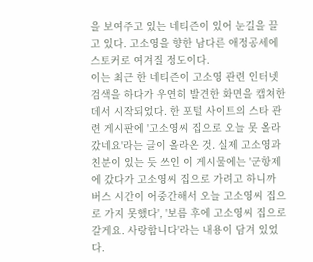을 보여주고 있는 네티즌이 있어 눈길을 끌고 있다. 고소영을 향한 남다른 애정공세에 스토커로 여겨질 정도이다.
이는 최근 한 네티즌이 고소영 관련 인터넷 검색을 하다가 우연히 발견한 화면을 캡쳐한데서 시작되었다. 한 포털 사이트의 스타 관련 게시판에 '고소영씨 집으로 오늘 못 올라 갔네요'라는 글이 올라온 것. 실제 고소영과 친분이 있는 듯 쓰인 이 게시물에는 '군항제에 갔다가 고소영씨 집으로 가려고 하니까 버스 시간이 어중간해서 오늘 고소영씨 집으로 가지 못했다', '보름 후에 고소영씨 집으로 갈게요. 사랑합니다'라는 내용이 담겨 있었다.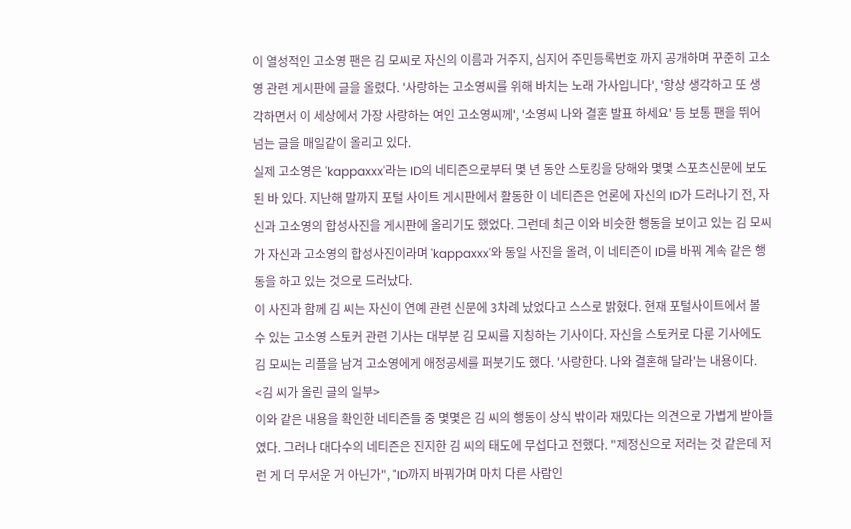이 열성적인 고소영 팬은 김 모씨로 자신의 이름과 거주지, 심지어 주민등록번호 까지 공개하며 꾸준히 고소영 관련 게시판에 글을 올렸다. '사랑하는 고소영씨를 위해 바치는 노래 가사입니다', '항상 생각하고 또 생각하면서 이 세상에서 가장 사랑하는 여인 고소영씨께', '소영씨 나와 결혼 발표 하세요' 등 보통 팬을 뛰어넘는 글을 매일같이 올리고 있다.
실제 고소영은 'kappaxxx'라는 ID의 네티즌으로부터 몇 년 동안 스토킹을 당해와 몇몇 스포츠신문에 보도된 바 있다. 지난해 말까지 포털 사이트 게시판에서 활동한 이 네티즌은 언론에 자신의 ID가 드러나기 전, 자신과 고소영의 합성사진을 게시판에 올리기도 했었다. 그런데 최근 이와 비슷한 행동을 보이고 있는 김 모씨가 자신과 고소영의 합성사진이라며 'kappaxxx'와 동일 사진을 올려, 이 네티즌이 ID를 바꿔 계속 같은 행동을 하고 있는 것으로 드러났다.
이 사진과 함께 김 씨는 자신이 연예 관련 신문에 3차례 났었다고 스스로 밝혔다. 현재 포털사이트에서 볼 수 있는 고소영 스토커 관련 기사는 대부분 김 모씨를 지칭하는 기사이다. 자신을 스토커로 다룬 기사에도 김 모씨는 리플을 남겨 고소영에게 애정공세를 퍼붓기도 했다. '사랑한다. 나와 결혼해 달라'는 내용이다.
<김 씨가 올린 글의 일부>
이와 같은 내용을 확인한 네티즌들 중 몇몇은 김 씨의 행동이 상식 밖이라 재밌다는 의견으로 가볍게 받아들였다. 그러나 대다수의 네티즌은 진지한 김 씨의 태도에 무섭다고 전했다. "제정신으로 저러는 것 같은데 저런 게 더 무서운 거 아닌가", "ID까지 바꿔가며 마치 다른 사람인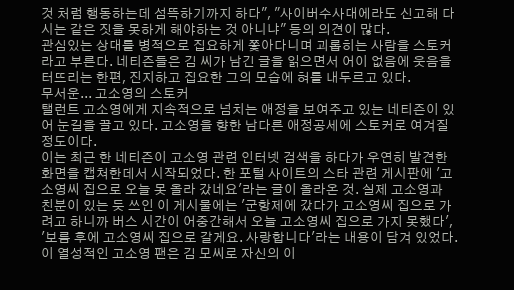것 처럼 행동하는데 섬뜩하기까지 하다", "사이버수사대에라도 신고해 다시는 같은 짓을 못하게 해야하는 것 아니냐" 등의 의견이 많다.
관심있는 상대를 병적으로 집요하게 쫓아다니며 괴롭히는 사람을 스토커라고 부른다. 네티즌들은 김 씨가 남긴 글을 읽으면서 어이 없음에 웃음을 터뜨리는 한편, 진지하고 집요한 그의 모습에 혀를 내두르고 있다.
무서운... 고소영의 스토커
탤런트 고소영에게 지속적으로 넘치는 애정을 보여주고 있는 네티즌이 있어 눈길을 끌고 있다. 고소영을 향한 남다른 애정공세에 스토커로 여겨질 정도이다.
이는 최근 한 네티즌이 고소영 관련 인터넷 검색을 하다가 우연히 발견한 화면을 캡쳐한데서 시작되었다. 한 포털 사이트의 스타 관련 게시판에 '고소영씨 집으로 오늘 못 올라 갔네요'라는 글이 올라온 것. 실제 고소영과 친분이 있는 듯 쓰인 이 게시물에는 '군항제에 갔다가 고소영씨 집으로 가려고 하니까 버스 시간이 어중간해서 오늘 고소영씨 집으로 가지 못했다', '보름 후에 고소영씨 집으로 갈게요. 사랑합니다'라는 내용이 담겨 있었다.
이 열성적인 고소영 팬은 김 모씨로 자신의 이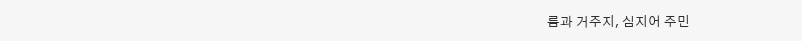름과 거주지, 심지어 주민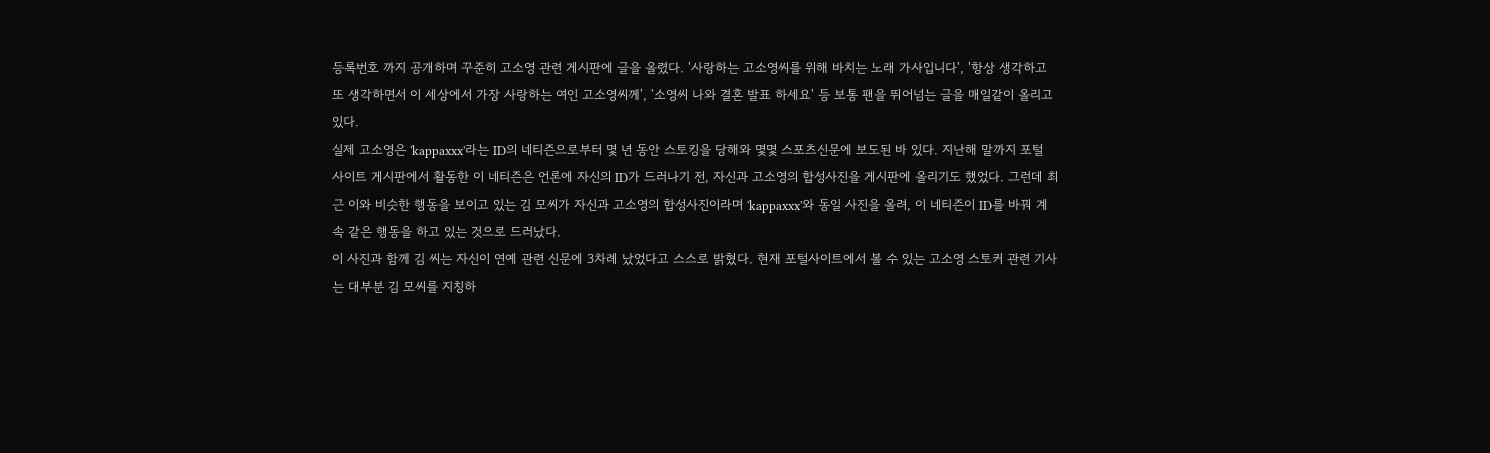등록번호 까지 공개하며 꾸준히 고소영 관련 게시판에 글을 올렸다. '사랑하는 고소영씨를 위해 바치는 노래 가사입니다', '항상 생각하고 또 생각하면서 이 세상에서 가장 사랑하는 여인 고소영씨께', '소영씨 나와 결혼 발표 하세요' 등 보통 팬을 뛰어넘는 글을 매일같이 올리고 있다.
실제 고소영은 'kappaxxx'라는 ID의 네티즌으로부터 몇 년 동안 스토킹을 당해와 몇몇 스포츠신문에 보도된 바 있다. 지난해 말까지 포털 사이트 게시판에서 활동한 이 네티즌은 언론에 자신의 ID가 드러나기 전, 자신과 고소영의 합성사진을 게시판에 올리기도 했었다. 그런데 최근 이와 비슷한 행동을 보이고 있는 김 모씨가 자신과 고소영의 합성사진이라며 'kappaxxx'와 동일 사진을 올려, 이 네티즌이 ID를 바꿔 계속 같은 행동을 하고 있는 것으로 드러났다.
이 사진과 함께 김 씨는 자신이 연예 관련 신문에 3차례 났었다고 스스로 밝혔다. 현재 포털사이트에서 볼 수 있는 고소영 스토커 관련 기사는 대부분 김 모씨를 지칭하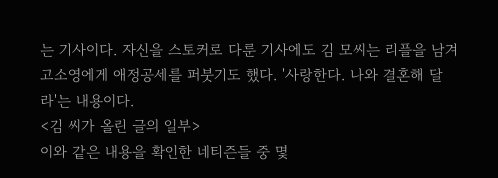는 기사이다. 자신을 스토커로 다룬 기사에도 김 모씨는 리플을 남겨 고소영에게 애정공세를 퍼붓기도 했다. '사랑한다. 나와 결혼해 달라'는 내용이다.
<김 씨가 올린 글의 일부>
이와 같은 내용을 확인한 네티즌들 중 몇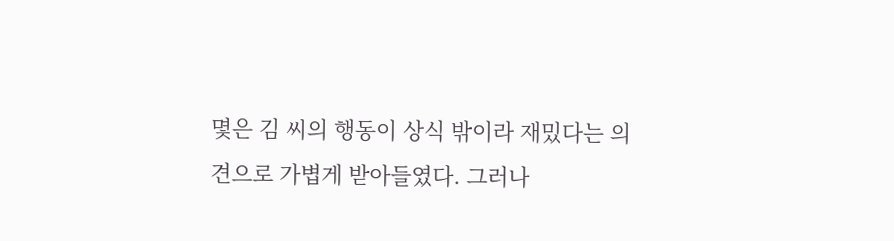몇은 김 씨의 행동이 상식 밖이라 재밌다는 의견으로 가볍게 받아들였다. 그러나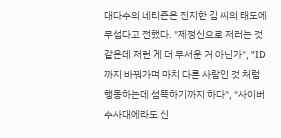대다수의 네티즌은 진지한 김 씨의 태도에 무섭다고 전했다. "제정신으로 저러는 것 같은데 저런 게 더 무서운 거 아닌가", "ID까지 바꿔가며 마치 다른 사람인 것 처럼 행동하는데 섬뜩하기까지 하다", "사이버수사대에라도 신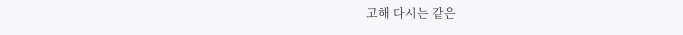고해 다시는 같은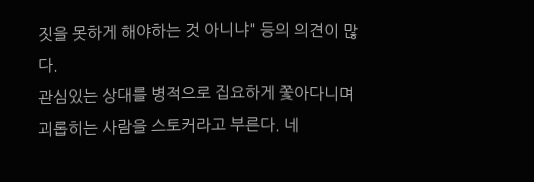짓을 못하게 해야하는 것 아니냐" 등의 의견이 많다.
관심있는 상대를 병적으로 집요하게 쫓아다니며 괴롭히는 사람을 스토커라고 부른다. 네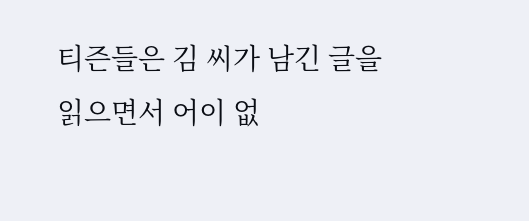티즌들은 김 씨가 남긴 글을 읽으면서 어이 없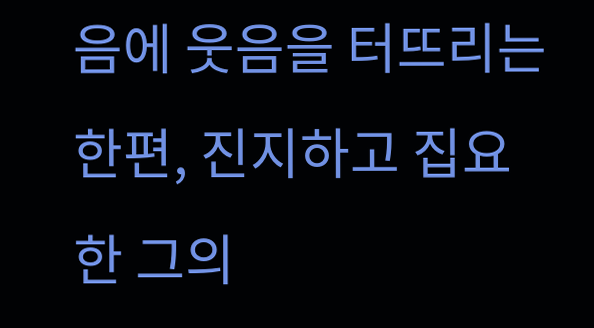음에 웃음을 터뜨리는 한편, 진지하고 집요한 그의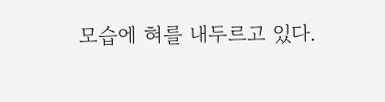모습에 혀를 내두르고 있다.